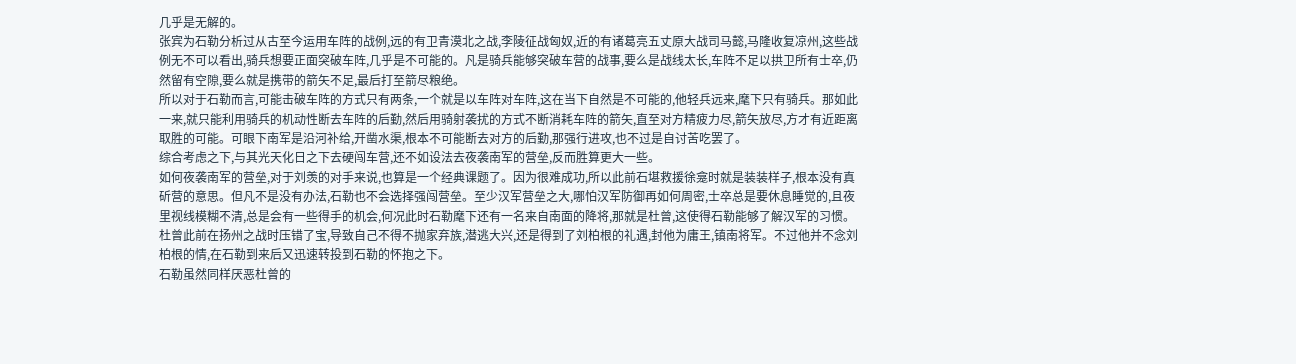几乎是无解的。
张宾为石勒分析过从古至今运用车阵的战例,远的有卫青漠北之战,李陵征战匈奴,近的有诸葛亮五丈原大战司马懿,马隆收复凉州,这些战例无不可以看出,骑兵想要正面突破车阵,几乎是不可能的。凡是骑兵能够突破车营的战事,要么是战线太长,车阵不足以拱卫所有士卒,仍然留有空隙,要么就是携带的箭矢不足,最后打至箭尽粮绝。
所以对于石勒而言,可能击破车阵的方式只有两条,一个就是以车阵对车阵,这在当下自然是不可能的,他轻兵远来,麾下只有骑兵。那如此一来,就只能利用骑兵的机动性断去车阵的后勤,然后用骑射袭扰的方式不断消耗车阵的箭矢,直至对方精疲力尽,箭矢放尽,方才有近距离取胜的可能。可眼下南军是沿河补给,开凿水渠,根本不可能断去对方的后勤,那强行进攻,也不过是自讨苦吃罢了。
综合考虑之下,与其光天化日之下去硬闯车营,还不如设法去夜袭南军的营垒,反而胜算更大一些。
如何夜袭南军的营垒,对于刘羡的对手来说,也算是一个经典课题了。因为很难成功,所以此前石堪救援徐龛时就是装装样子,根本没有真斫营的意思。但凡不是没有办法,石勒也不会选择强闯营垒。至少汉军营垒之大,哪怕汉军防御再如何周密,士卒总是要休息睡觉的,且夜里视线模糊不清,总是会有一些得手的机会,何况此时石勒麾下还有一名来自南面的降将,那就是杜曾,这使得石勒能够了解汉军的习惯。
杜曾此前在扬州之战时压错了宝,导致自己不得不抛家弃族,潜逃大兴,还是得到了刘柏根的礼遇,封他为庸王,镇南将军。不过他并不念刘柏根的情,在石勒到来后又迅速转投到石勒的怀抱之下。
石勒虽然同样厌恶杜曾的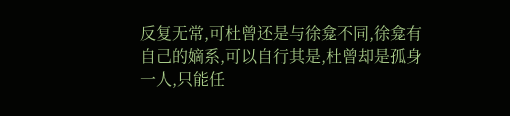反复无常,可杜曾还是与徐龛不同,徐龛有自己的嫡系,可以自行其是,杜曾却是孤身一人,只能任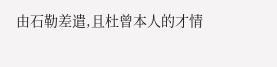由石勒差遣,且杜曾本人的才情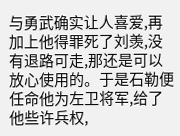与勇武确实让人喜爱,再加上他得罪死了刘羡,没有退路可走,那还是可以放心使用的。于是石勒便任命他为左卫将军,给了他些许兵权,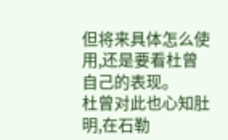但将来具体怎么使用,还是要看杜曾自己的表现。
杜曾对此也心知肚明,在石勒